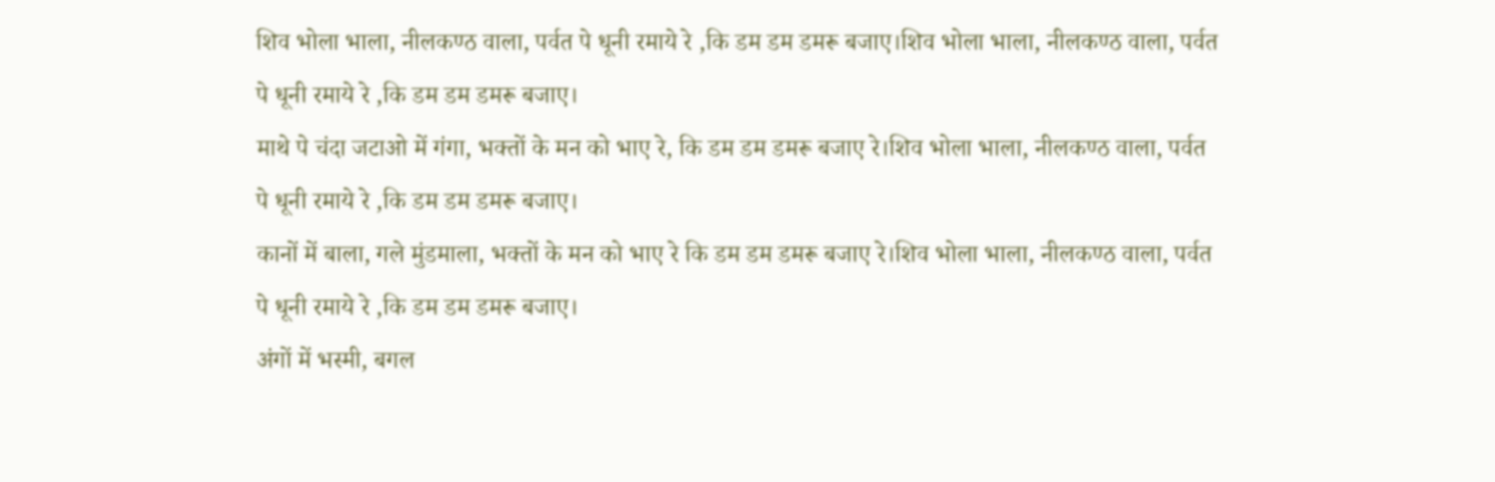शिव भोला भाला, नीलकण्ठ वाला, पर्वत पे धूनी रमाये रे ,कि डम डम डमरू बजाए।शिव भोला भाला, नीलकण्ठ वाला, पर्वत पे धूनी रमाये रे ,कि डम डम डमरू बजाए।
माथे पे चंदा जटाओ में गंगा, भक्तों के मन को भाए रे, कि डम डम डमरू बजाए रे।शिव भोला भाला, नीलकण्ठ वाला, पर्वत पे धूनी रमाये रे ,कि डम डम डमरू बजाए।
कानों में बाला, गले मुंडमाला, भक्तों के मन को भाए रे कि डम डम डमरू बजाए रे।शिव भोला भाला, नीलकण्ठ वाला, पर्वत पे धूनी रमाये रे ,कि डम डम डमरू बजाए।
अंगों में भस्मी, बगल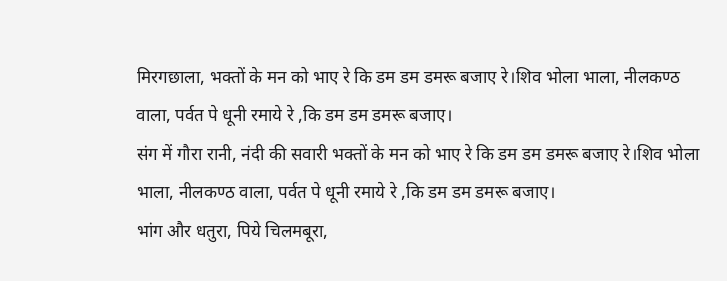मिरगछाला, भक्तों के मन को भाए रे कि डम डम डमरू बजाए रे।शिव भोला भाला, नीलकण्ठ वाला, पर्वत पे धूनी रमाये रे ,कि डम डम डमरू बजाए।
संग में गौरा रानी, नंदी की सवारी भक्तों के मन को भाए रे कि डम डम डमरू बजाए रे।शिव भोला भाला, नीलकण्ठ वाला, पर्वत पे धूनी रमाये रे ,कि डम डम डमरू बजाए।
भांग और धतुरा, पिये चिलमबूरा,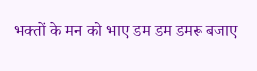भक्तों के मन को भाए डम डम डमरू बजाए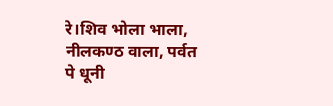रे।शिव भोला भाला, नीलकण्ठ वाला, पर्वत पे धूनी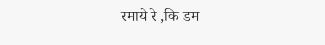रमाये रे ,कि डम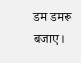डम डमरू बजाए।